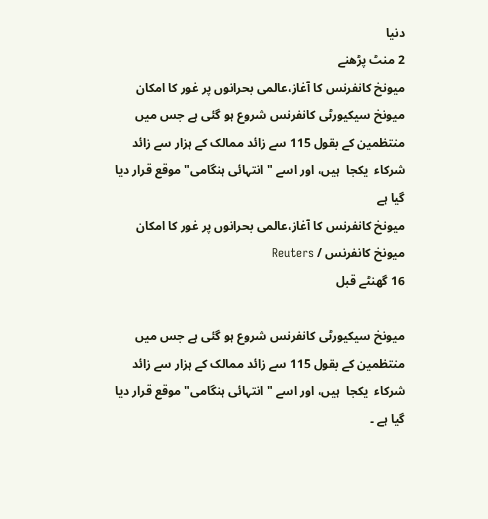دنیا
2 منٹ پڑھنے
میونخ کانفرنس کا آغاز،عالمی بحرانوں پر غور کا امکان
میونخ سیکیورٹی کانفرنس شروع ہو گئی ہے جس میں منتظمین کے بقول 115 سے زائد ممالک کے ہزار سے زائد شرکاء  یکجا  ہیں، اور اسے "انتہائی ہنگامی" موقع قرار دیا گیا ہے
میونخ کانفرنس کا آغاز،عالمی بحرانوں پر غور کا امکان
میونخ کانفرنس / Reuters
16 گھنٹے قبل

میونخ سیکیورٹی کانفرنس شروع ہو گئی ہے جس میں منتظمین کے بقول 115 سے زائد ممالک کے ہزار سے زائد شرکاء  یکجا  ہیں، اور اسے "انتہائی ہنگامی" موقع قرار دیا گیا ہے ۔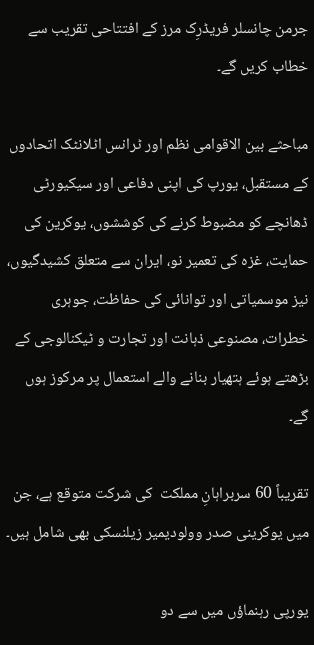جرمن چانسلر فریڈرِک مرز کے افتتاحی تقریب سے خطاب کریں گے۔

مباحثے بین الاقوامی نظم اور ٹرانس اٹلانٹک اتحادوں کے مستقبل، یورپ کی اپنی دفاعی اور سیکیورٹی ڈھانچے کو مضبوط کرنے کی کوششوں، یوکرین کی حمایت، غزہ کی تعمیر نو، ایران سے متعلق کشیدگیوں، نیز موسمیاتی اور توانائی کی حفاظت، جوہری خطرات، مصنوعی ذہانت اور تجارت و ٹیکنالوجی کے بڑھتے ہوئے ہتھیار بنانے والے استعمال پر مرکوز ہوں گے۔

تقریباً 60 سربراہانِ مملکت  کی شرکت متوقع ہے، جن میں یوکرینی صدر وولودیمیر زیلنسکی بھی شامل ہیں۔

یورپی رہنماؤں میں سے دو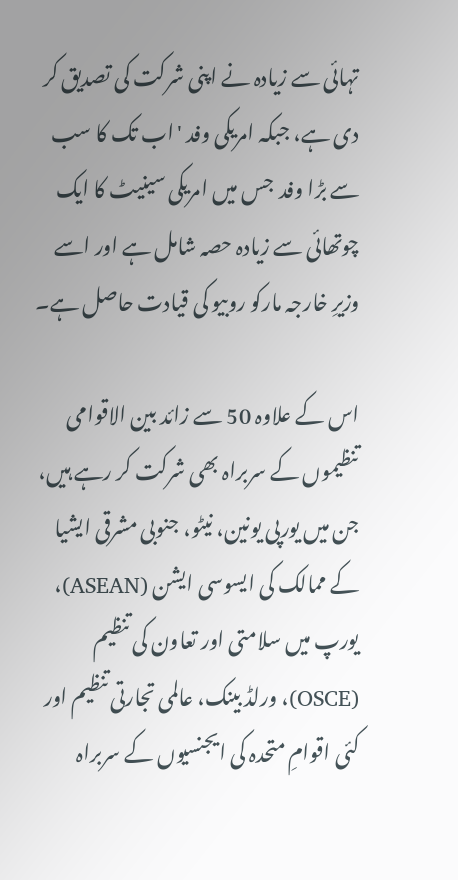تہائی سے زیادہ نے اپنی شرکت کی تصدیق کر دی ہے، جبکہ امریکی وفد 'اب تک کا سب سے بڑا وفد  جس میں امریکی سینیٹ کا ایک چوتھائی سے زیادہ حصہ شامل ہے اور اسے وزیرِ خارجہ مارکو روبیو کی قیادت حاصل ہے۔

اس کے علاوہ 50 سے زائد بین الاقوامی تنظیموں کے سربراہ بھی شرکت کر رہے ہیں، جن میں یورپی یونین، نیٹو، جنوبی مشرقی ایشیا کے ممالک کی ایسوسی ایشن (ASEAN)، یورپ میں سلامتی اور تعاون کی تنظیم (OSCE)، ورلڈ بینک، عالمی تجارتی تنظیم اور کئی اقوامِ متحدہ کی ایجنسیوں کے سربراہ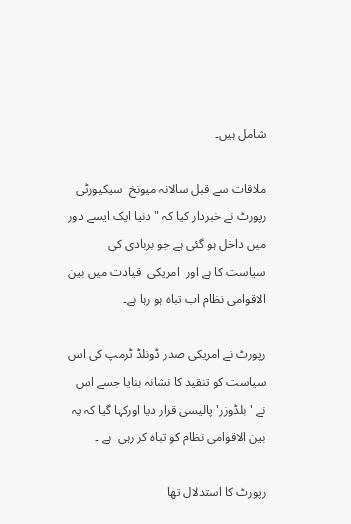شامل ہیں۔

ملاقات سے قبل سالانہ میونخ  سیکیورٹی رپورٹ نے خبردار کیا کہ "دنیا ایک ایسے دور میں داخل ہو گئی ہے جو بربادی کی سیاست کا ہے اور  امریکی  قیادت میں بین الاقوامی نظام اب تباہ ہو رہا ہے۔

رپورٹ نے امریکی صدر ڈونلڈ ٹرمپ کی اس سیاست کو تنقید کا نشانہ بنایا جسے اس نے 'بلڈوزر' پالیسی قرار دیا اورکہا گیا کہ یہ بین الاقوامی نظام کو تباہ کر رہی  ہے ۔

رپورٹ کا استدلال تھا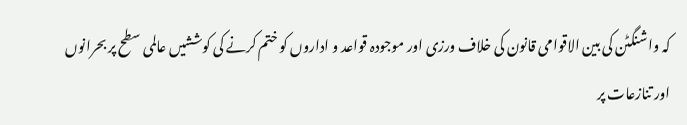کہ واشنگٹن کی بین الاقوامی قانون کی خلاف ورزی اور موجودہ قواعد و اداروں کو ختم کرنے کی کوششیں عالمی سطح پر بحرانوں اور تنازعات پر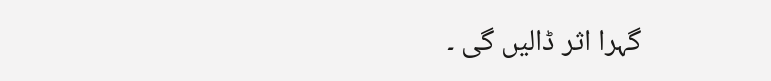گہرا اثر ڈالیں گی ۔